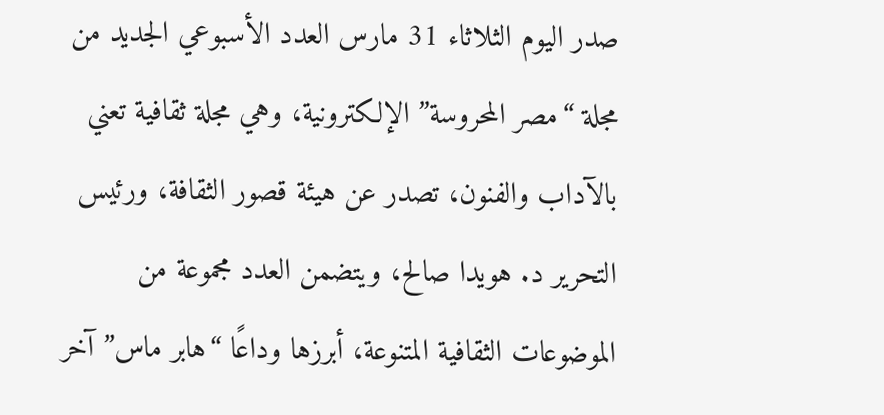صدر اليوم الثلاثاء 31 مارس العدد الأسبوعي الجديد من مجلة “مصر المحروسة” الإلكترونية، وهي مجلة ثقافية تعني بالآداب والفنون، تصدر عن هيئة قصور الثقافة، ورئيس التحرير د. هويدا صالح، ويتضمن العدد مجموعة من الموضوعات الثقافية المتنوعة، أبرزها وداعًا “هابر ماس” آخر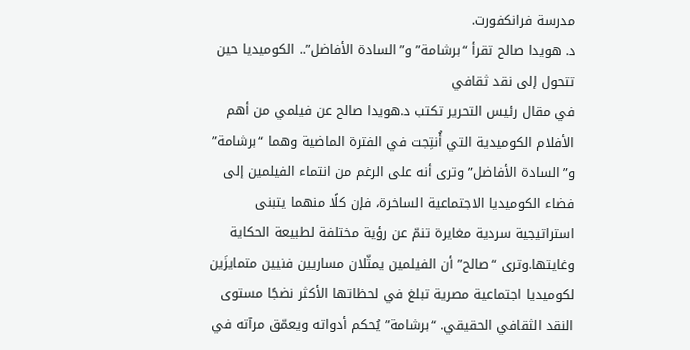مدرسة فرانكفورت.
د. هويدا صالح تقرأ “برشامة” و”السادة الأفاضل”.. الكوميديا حين تتحول إلى نقد ثقافي
في مقال رئيس التحرير تكتب د.هويدا صالح عن فيلمي من أهم الأفلام الكوميدية التي أُنتِجت في الفترة الماضية وهما “برشامة” و”السادة الأفاضل” وترى أنه على الرغم من انتماء الفيلمين إلى فضاء الكوميديا الاجتماعية الساخرة، فإن كلًا منهما يتبنى استراتيجية سردية مغايرة تنمّ عن رؤية مختلفة لطبيعة الحكاية وغايتها.وترى “صالح” أن الفيلمين يمثّلان مساريين فنيين متمايزَين لكوميديا اجتماعية مصرية تبلغ في لحظاتها الأكثر نضجًا مستوى النقد الثقافي الحقيقي. “برشامة” يُحكم أدواته ويعمّق مرآته في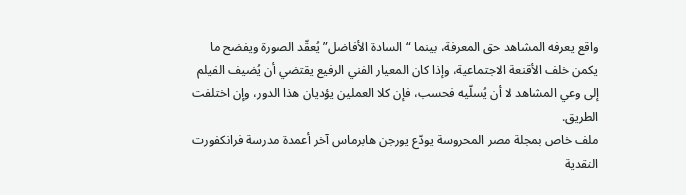واقع يعرفه المشاهد حق المعرفة، بينما “السادة الأفاضل” يُعقّد الصورة ويفضح ما يكمن خلف الأقنعة الاجتماعية، وإذا كان المعيار الفني الرفيع يقتضي أن يُضيف الفيلم إلى وعي المشاهد لا أن يُسلّيه فحسب، فإن كلا العملين يؤديان هذا الدور، وإن اختلفت الطريق.
ملف خاص بمجلة مصر المحروسة يودّع يورجن هابرماس آخر أعمدة مدرسة فرانكفورت النقدية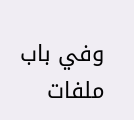وفي باب ملفات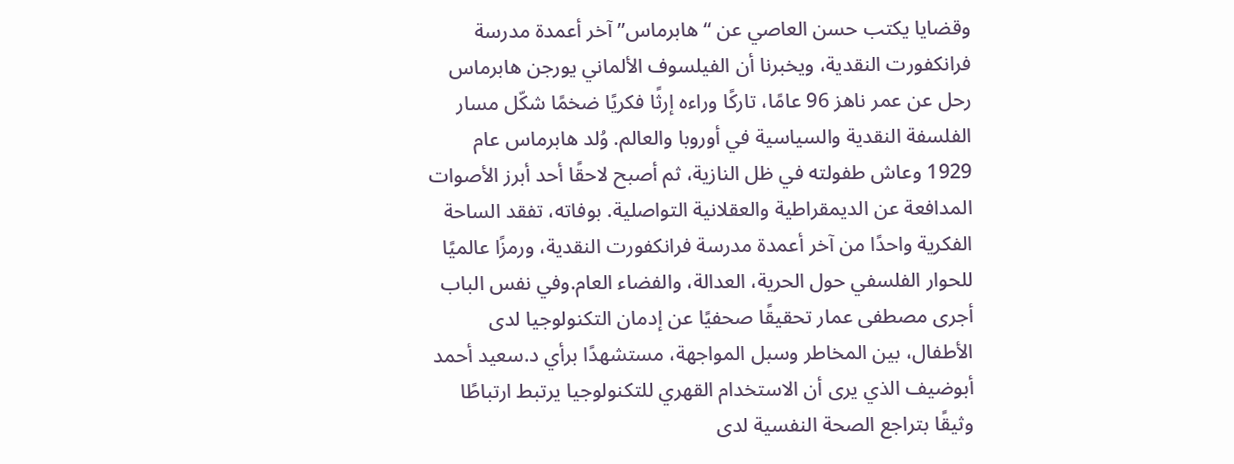وقضايا يكتب حسن العاصي عن “هابرماس” آخر أعمدة مدرسة فرانكفورت النقدية، ويخبرنا أن الفيلسوف الألماني يورجن هابرماس رحل عن عمر ناهز 96 عامًا، تاركًا وراءه إرثًا فكريًا ضخمًا شكّل مسار الفلسفة النقدية والسياسية في أوروبا والعالم. وُلد هابرماس عام 1929 وعاش طفولته في ظل النازية، ثم أصبح لاحقًا أحد أبرز الأصوات المدافعة عن الديمقراطية والعقلانية التواصلية. بوفاته، تفقد الساحة الفكرية واحدًا من آخر أعمدة مدرسة فرانكفورت النقدية، ورمزًا عالميًا للحوار الفلسفي حول الحرية، العدالة، والفضاء العام.وفي نفس الباب أجرى مصطفى عمار تحقيقًا صحفيًا عن إدمان التكنولوجيا لدى الأطفال، بين المخاطر وسبل المواجهة، مستشهدًا برأي د.سعيد أحمد أبوضيف الذي يرى أن الاستخدام القهري للتكنولوجيا يرتبط ارتباطًا وثيقًا بتراجع الصحة النفسية لدى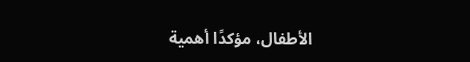الأطفال، مؤكدًا أهمية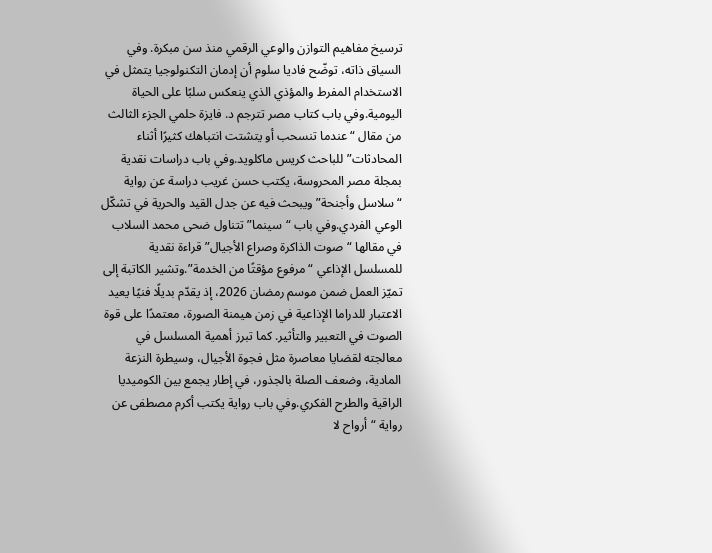ترسيخ مفاهيم التوازن والوعي الرقمي منذ سن مبكرة. وفي السياق ذاته، توضّح فاديا سلوم أن إدمان التكنولوجيا يتمثل في الاستخدام المفرط والمؤذي الذي ينعكس سلبًا على الحياة اليومية.وفي باب كتاب مصر تترجم د. فايزة حلمي الجزء الثالث من مقال “عندما تنسحب أو يتشتت انتباهك كثيرًا أثناء المحادثات” للباحث كريس ماكلويد.وفي باب دراسات نقدية بمجلة مصر المحروسة، يكتب حسن غريب دراسة عن رواية “سلاسل وأجنحة” ويبحث فيه عن جدل القيد والحرية في تشكّل الوعي الفردي.وفي باب “سينما” تتناول ضحى محمد السلاب في مقالها “صوت الذاكرة وصراع الأجيال” قراءة نقدية للمسلسل الإذاعي “مرفوع مؤقتًا من الخدمة”.وتشير الكاتبة إلى تميّز العمل ضمن موسم رمضان 2026، إذ يقدّم بديلًا فنيًا يعيد الاعتبار للدراما الإذاعية في زمن هيمنة الصورة، معتمدًا على قوة الصوت في التعبير والتأثير. كما تبرز أهمية المسلسل في معالجته لقضايا معاصرة مثل فجوة الأجيال، وسيطرة النزعة المادية، وضعف الصلة بالجذور، في إطار يجمع بين الكوميديا الراقية والطرح الفكري.وفي باب رواية يكتب أكرم مصطفى عن رواية “أرواح لا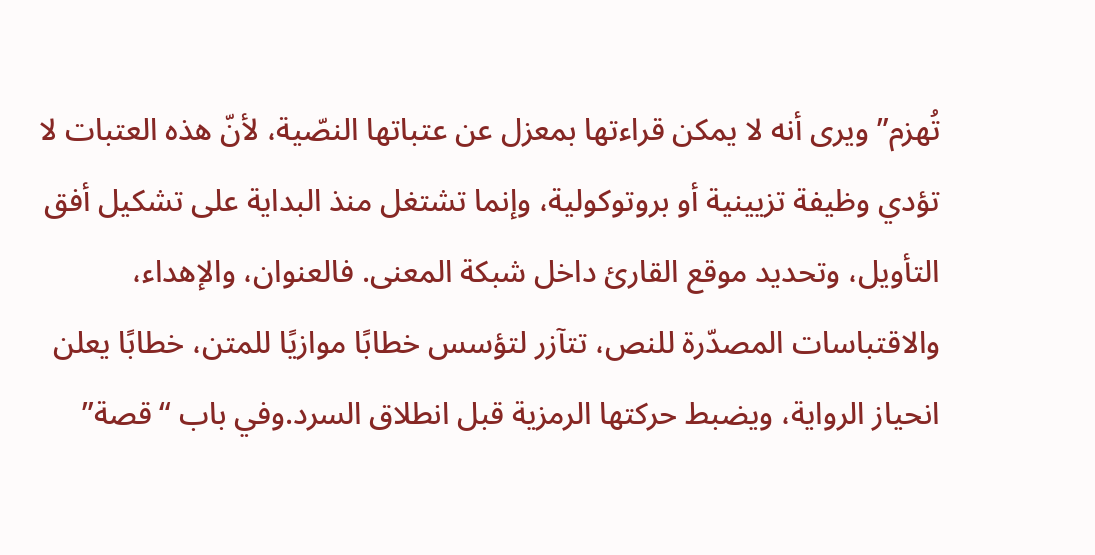تُهزم” ويرى أنه لا يمكن قراءتها بمعزل عن عتباتها النصّية، لأنّ هذه العتبات لا تؤدي وظيفة تزيينية أو بروتوكولية، وإنما تشتغل منذ البداية على تشكيل أفق التأويل، وتحديد موقع القارئ داخل شبكة المعنى. فالعنوان، والإهداء، والاقتباسات المصدّرة للنص، تتآزر لتؤسس خطابًا موازيًا للمتن، خطابًا يعلن انحياز الرواية، ويضبط حركتها الرمزية قبل انطلاق السرد.وفي باب “قصة”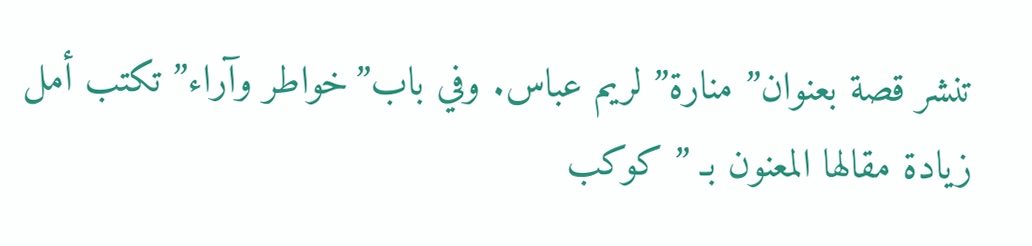تنشر قصة بعنوان” منارة” لريم عباس. وفي باب”خواطر وآراء” تكتب أمل زيادة مقالها المعنون بـ ” كوكب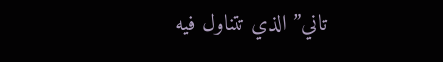تاني” الذي تتناول فيه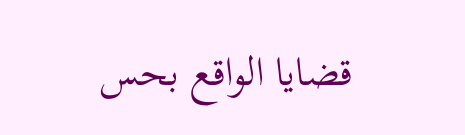قضايا الواقع بحس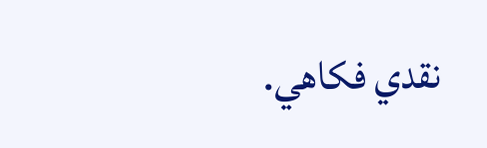نقدي فكاهي.